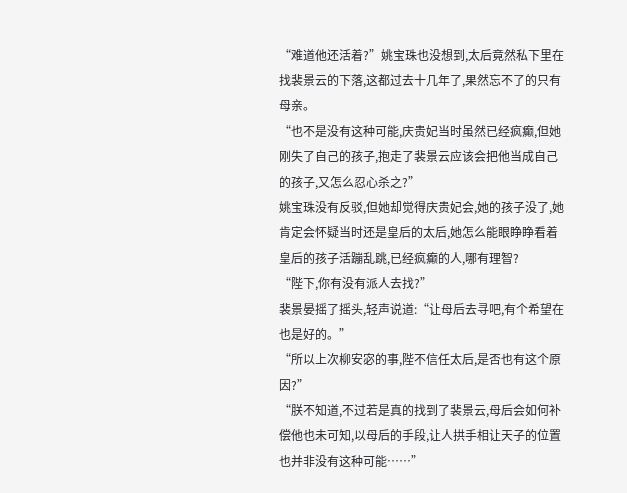“难道他还活着?”姚宝珠也没想到,太后竟然私下里在找裴景云的下落,这都过去十几年了,果然忘不了的只有母亲。
“也不是没有这种可能,庆贵妃当时虽然已经疯癫,但她刚失了自己的孩子,抱走了裴景云应该会把他当成自己的孩子,又怎么忍心杀之?”
姚宝珠没有反驳,但她却觉得庆贵妃会,她的孩子没了,她肯定会怀疑当时还是皇后的太后,她怎么能眼睁睁看着皇后的孩子活蹦乱跳,已经疯癫的人,哪有理智?
“陛下,你有没有派人去找?”
裴景晏摇了摇头,轻声说道:“让母后去寻吧,有个希望在也是好的。”
“所以上次柳安宓的事,陛不信任太后,是否也有这个原因?”
“朕不知道,不过若是真的找到了裴景云,母后会如何补偿他也未可知,以母后的手段,让人拱手相让天子的位置也并非没有这种可能……”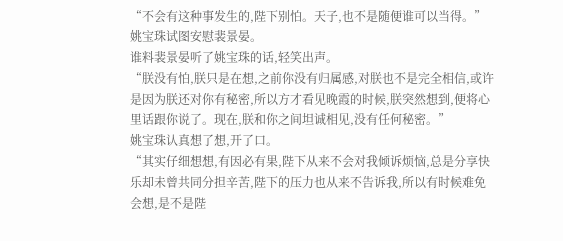“不会有这种事发生的,陛下别怕。天子,也不是随便谁可以当得。”姚宝珠试图安慰裴景晏。
谁料裴景晏听了姚宝珠的话,轻笑出声。
“朕没有怕,朕只是在想,之前你没有归属感,对朕也不是完全相信,或许是因为朕还对你有秘密,所以方才看见晚霞的时候,朕突然想到,便将心里话跟你说了。现在,朕和你之间坦诚相见,没有任何秘密。”
姚宝珠认真想了想,开了口。
“其实仔细想想,有因必有果,陛下从来不会对我倾诉烦恼,总是分享快乐却未曾共同分担辛苦,陛下的压力也从来不告诉我,所以有时候难免会想,是不是陛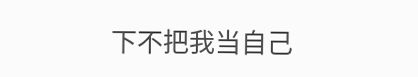下不把我当自己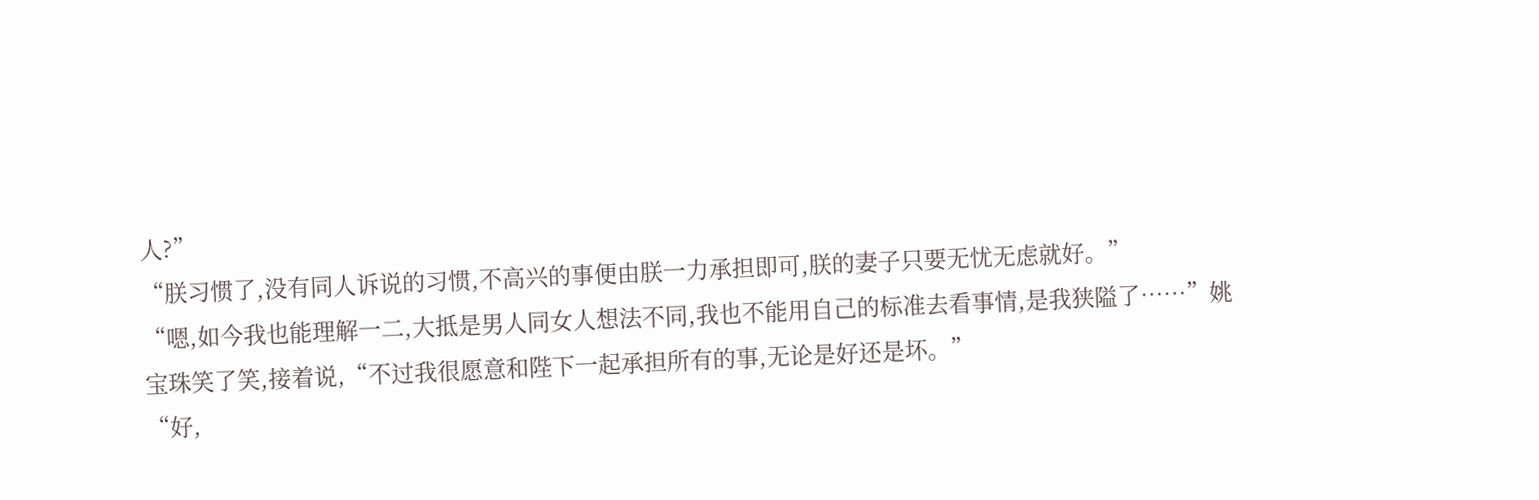人?”
“朕习惯了,没有同人诉说的习惯,不高兴的事便由朕一力承担即可,朕的妻子只要无忧无虑就好。”
“嗯,如今我也能理解一二,大抵是男人同女人想法不同,我也不能用自己的标准去看事情,是我狭隘了……”姚宝珠笑了笑,接着说,“不过我很愿意和陛下一起承担所有的事,无论是好还是坏。”
“好,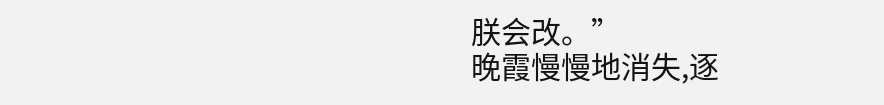朕会改。”
晚霞慢慢地消失,逐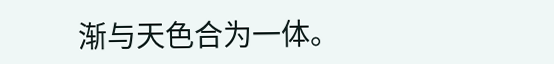渐与天色合为一体。